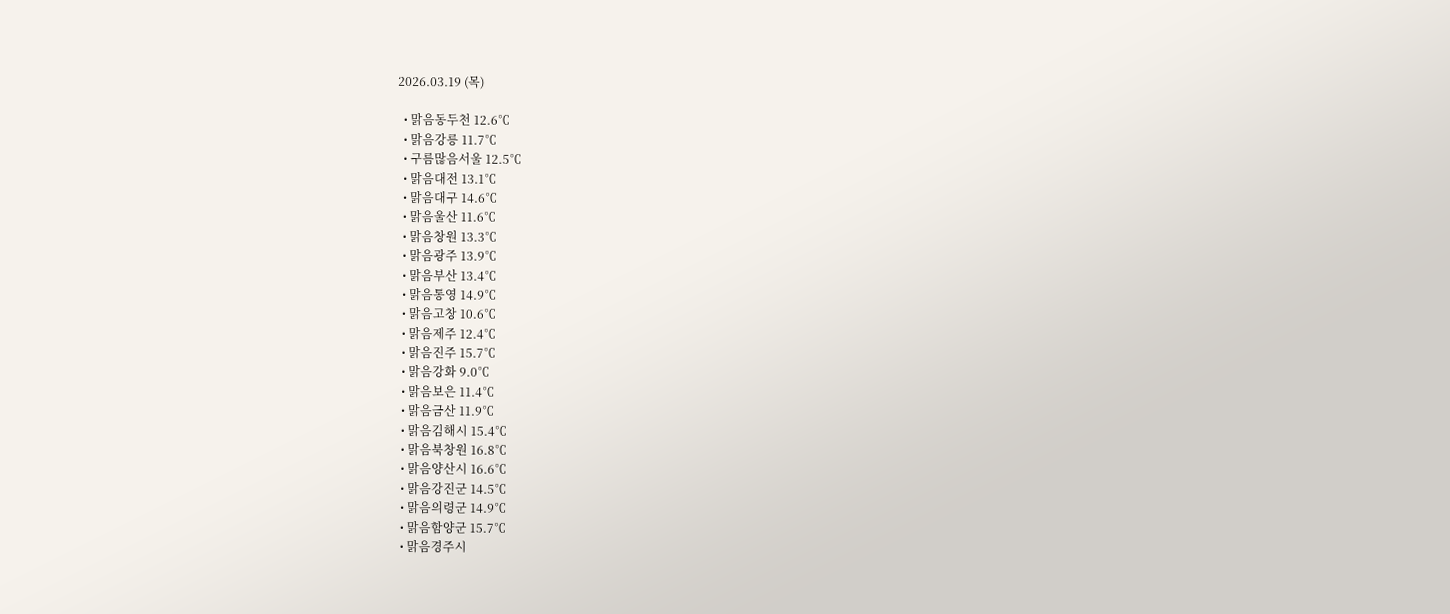2026.03.19 (목)

  • 맑음동두천 12.6℃
  • 맑음강릉 11.7℃
  • 구름많음서울 12.5℃
  • 맑음대전 13.1℃
  • 맑음대구 14.6℃
  • 맑음울산 11.6℃
  • 맑음창원 13.3℃
  • 맑음광주 13.9℃
  • 맑음부산 13.4℃
  • 맑음통영 14.9℃
  • 맑음고창 10.6℃
  • 맑음제주 12.4℃
  • 맑음진주 15.7℃
  • 맑음강화 9.0℃
  • 맑음보은 11.4℃
  • 맑음금산 11.9℃
  • 맑음김해시 15.4℃
  • 맑음북창원 16.8℃
  • 맑음양산시 16.6℃
  • 맑음강진군 14.5℃
  • 맑음의령군 14.9℃
  • 맑음함양군 15.7℃
  • 맑음경주시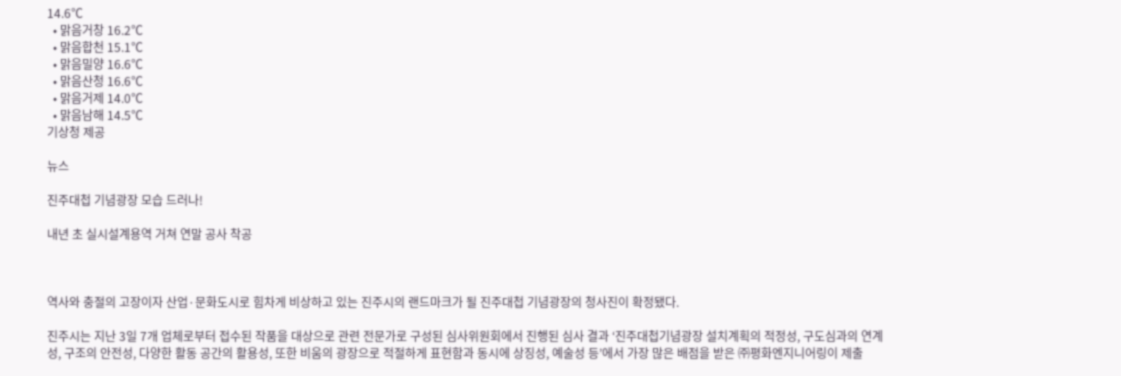14.6℃
  • 맑음거창 16.2℃
  • 맑음합천 15.1℃
  • 맑음밀양 16.6℃
  • 맑음산청 16.6℃
  • 맑음거제 14.0℃
  • 맑음남해 14.5℃
기상청 제공

뉴스

진주대첩 기념광장 모습 드러나!

내년 초 실시설계용역 거쳐 연말 공사 착공



역사와 충절의 고장이자 산업·문화도시로 힘차게 비상하고 있는 진주시의 랜드마크가 될 진주대첩 기념광장의 청사진이 확정됐다.

진주시는 지난 3일 7개 업체로부터 접수된 작품을 대상으로 관련 전문가로 구성된 심사위원회에서 진행된 심사 결과 ‘진주대첩기념광장 설치계획의 적정성, 구도심과의 연계성, 구조의 안전성, 다양한 활동 공간의 활용성, 또한 비움의 광장으로 적절하게 표현함과 동시에 상징성, 예술성 등’에서 가장 많은 배점을 받은 ㈜평화엔지니어링이 제출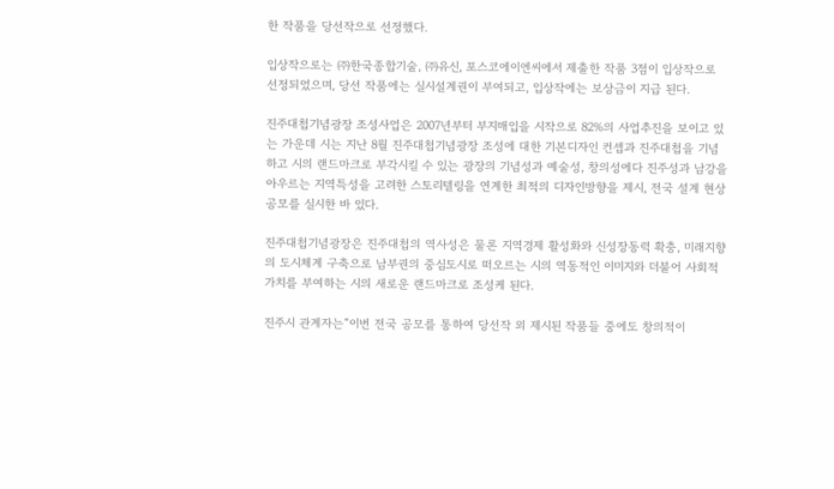한 작품을 당선작으로 선정했다.

입상작으로는 ㈜한국종합기술, ㈜유신, 포스코에이엔씨에서 제출한 작품 3점이 입상작으로 선정되었으며, 당선 작품에는 실시설계권이 부여되고, 입상작에는 보상금이 지급 된다.

진주대첩기념광장 조성사업은 2007년부터 부지매입을 시작으로 82%의 사업추진을 보이고 있는 가운데 시는 지난 8월 진주대첩기념광장 조성에 대한 기본디자인 컨셉과 진주대첩을 기념하고 시의 랜드마크로 부각시킬 수 있는 광장의 기념성과 예술성, 창의성에다 진주성과 남강을 아우르는 지역특성을 고려한 스토리텔링을 연계한 최적의 디자인방향을 제시, 전국 설계 현상공모를 실시한 바 있다.

진주대첩기념광장은 진주대첩의 역사성은 물론 지역경제 활성화와 신성장동력 확충, 미래지향의 도시체계 구축으로 남부권의 중심도시로 떠오르는 시의 역동적인 이미지와 더불어 사회적 가치를 부여하는 시의 새로운 랜드마크로 조성케 된다.

진주시 관계자는“이번 전국 공모를 통하여 당선작 외 제시된 작품들 중에도 창의적이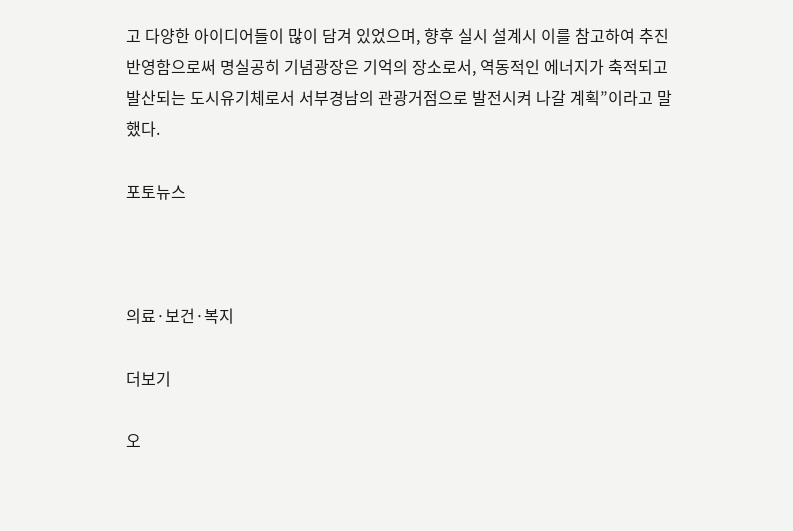고 다양한 아이디어들이 많이 담겨 있었으며, 향후 실시 설계시 이를 참고하여 추진 반영함으로써 명실공히 기념광장은 기억의 장소로서, 역동적인 에너지가 축적되고 발산되는 도시유기체로서 서부경남의 관광거점으로 발전시켜 나갈 계획”이라고 말했다.

포토뉴스



의료·보건·복지

더보기

오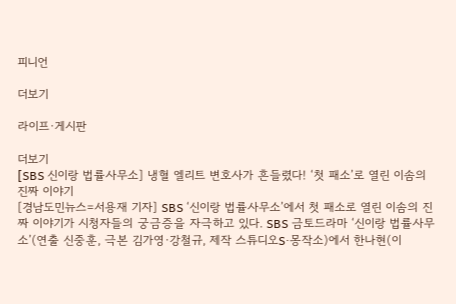피니언

더보기

라이프·게시판

더보기
[SBS 신이랑 법률사무소] 냉혈 엘리트 변호사가 흔들렸다! ‘첫 패소’로 열린 이솜의 진짜 이야기
[경남도민뉴스=서용재 기자] SBS ‘신이랑 법률사무소’에서 첫 패소로 열린 이솜의 진짜 이야기가 시청자들의 궁금증을 자극하고 있다. SBS 금토드라마 ‘신이랑 법률사무소’(연출 신중훈, 극본 김가영·강철규, 제작 스튜디오S·몽작소)에서 한나현(이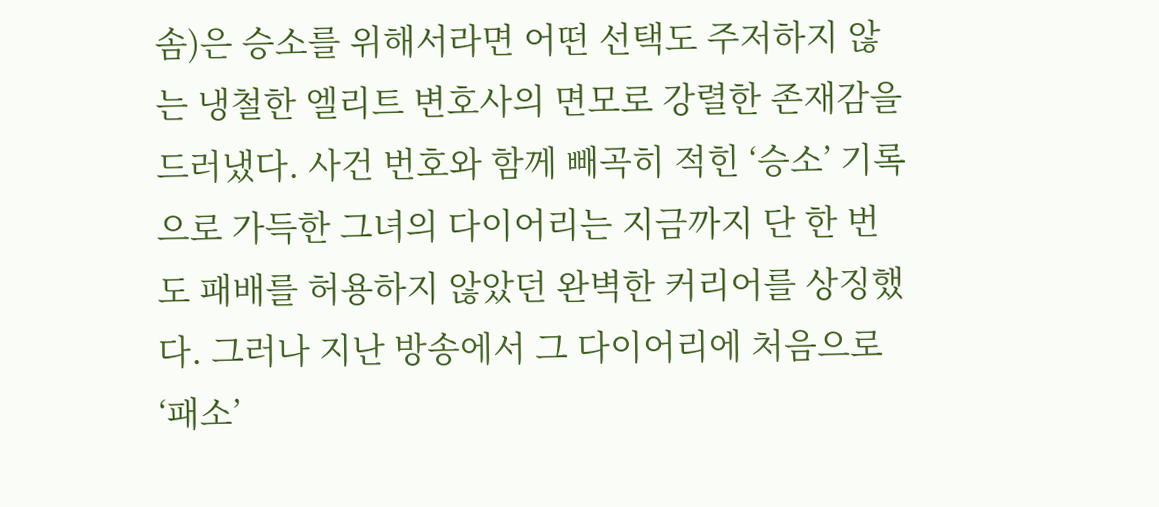솜)은 승소를 위해서라면 어떤 선택도 주저하지 않는 냉철한 엘리트 변호사의 면모로 강렬한 존재감을 드러냈다. 사건 번호와 함께 빼곡히 적힌 ‘승소’ 기록으로 가득한 그녀의 다이어리는 지금까지 단 한 번도 패배를 허용하지 않았던 완벽한 커리어를 상징했다. 그러나 지난 방송에서 그 다이어리에 처음으로 ‘패소’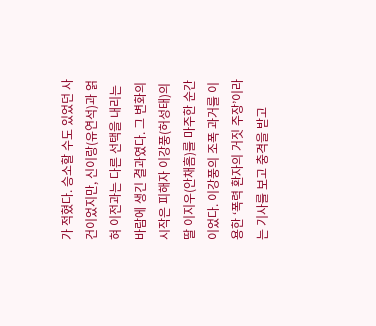가 적혔다. 승소할 수도 있었던 사건이었지만, 신이랑(유연석)과 얽혀 이전과는 다른 선택을 내리는 바람에 생긴 결과였다. 그 변화의 시작은 피해자 이강풍(허성태)의 딸 이지우(안채흠)를 마주한 순간이었다. 이강풍의 조폭 과거를 이용한 ‘폭력 환자의 거짓 주장’이라는 기사를 보고 충격을 받고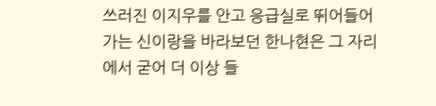쓰러진 이지우를 안고 응급실로 뛰어들어가는 신이랑을 바라보던 한나현은 그 자리에서 굳어 더 이상 들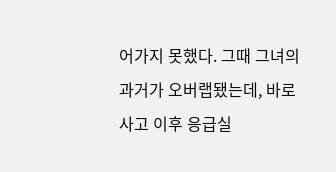어가지 못했다. 그때 그녀의 과거가 오버랩됐는데, 바로 사고 이후 응급실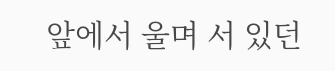앞에서 울며 서 있던